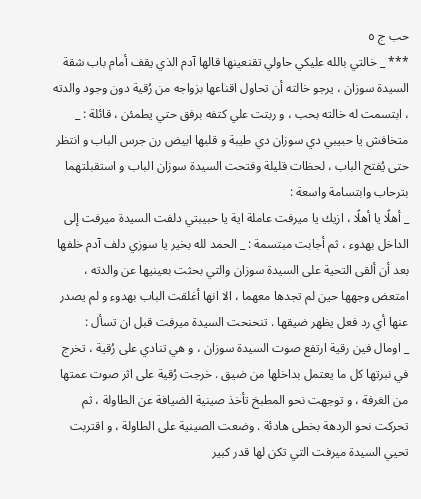حب ج ٥
*** _ خالتي بالله عليكي حاولي تقنعينها قالها آدم الذي يقف أمام باب شقة السيدة سوزان ، يرجو خالته أن تحاول اقناعها بزواجه من رُقية دون وجود والدته ، ابتسمت له خالته بحب ، و ربتت علي كتفه برفق حتي يطمئن ، قائلة : _ متخافش يا حبيبي دي سوزان دي طيبة و قلبها ابيض رن جرس الباب و انتظر حتى يُفتح الباب ، لحظات قليلة وفتحت السيدة سوزان الباب و استقبلتهما بترحاب وابتسامة واسعة :
_ أهلًا يا أهلًا ، ازيك يا ميرفت عاملة اية يا حبيبتي دلفت السيدة ميرفت إلى الداخل بهدوء ، ثم أجابت مبتسمة : _ الحمد لله بخير يا سوزي دلف آدم خلفها بعد أن ألقى التحية على السيدة سوزان والتي بحثت بعينيها عن والدته ، امتعض وجهها حين لم تجدها معهما ، الا انها أغلقت الباب بهدوء و لم يصدر عنها أي رد فعل يظهر ضيقها . تنحنحت السيدة ميرفت قبل ان تسأل :
_ اومال فين رقية ارتفع صوت السيدة سوزان ، و هي تنادي على رُقية ، تخرج في نبرتها كل ما يعتمل بداخلها من ضيق . خرجت رُقية على اثر صوت عمتها من الغرفة ، و توجهت نحو المطبخ تأخذ صينية الضيافة عن الطاولة ، ثم تحركت نحو الردهة بخطى هادئة . وضعت الصينية على الطاولة ، و اقتربت تحيي السيدة ميرفت التي تكن لها قدر كبير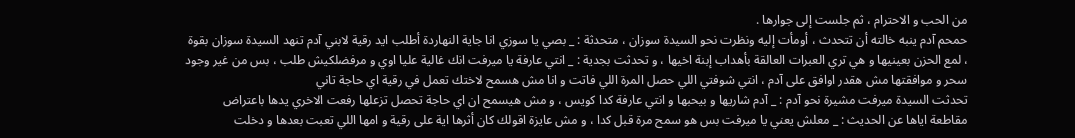من الحب و الاحترام ، ثم جلست إلى جوارها .
حمحم آدم ينبه خالته أن تتحدث ، أومأت إليه ونظرت نحو السيدة سوزان ، متحدثة : _ بصي يا سوزي انا جاية النهاردة أطلب ايد رقية لابني آدم تنهد السيدة سوزان بقوة ، لمع الحزن بعينيها و هي تري العبرات العالقة بأهداب إبنة اخيها ، و تحدثت بجدية : _ انتي عارفة يا ميرفت انك غالية عليا اوي و مرفضلكيش طلب ، بس من غير وجود سحر و موافقتها مش هقدر اوافق على آدم ، انتي شوفتي اللي حصل المرة اللي فاتت و انا مش هسمح لاختك تعمل في رقية اي حاجة تاني
تحدثت السيدة ميرفت مشيرة نحو آدم : _ آدم شاريها و بيحبها و انتي عارفة كدا كويس ، و مش هيسمح ان اي حاجة تحصل تزعلها رفعت الاخري يدها باعتراض مقاطعة اياها عن الحديث : _ معلش يعني يا ميرفت بس هو سمح مرة قبل كدا ، و مش عايزة اقولك كان أثرها اية على رقية و امها اللي تعبت بعدها و دخلت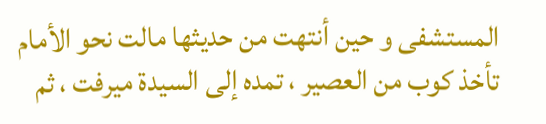المستشفى و حين أنتهت من حديثها مالت نحو الأمام تأخذ كوب من العصير ، تمده إلى السيدة ميرفت ، ثم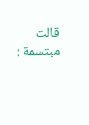قالت مبتسمة :